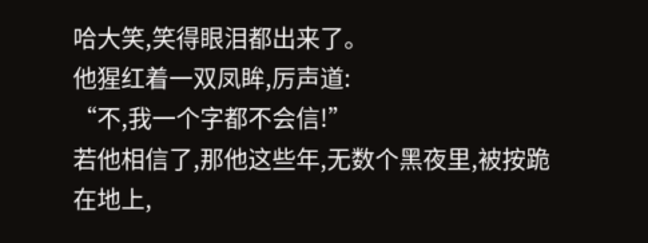哈大笑,笑得眼泪都出来了。
他猩红着一双凤眸,厉声道:
“不,我一个字都不会信!”
若他相信了,那他这些年,无数个黑夜里,被按跪在地上,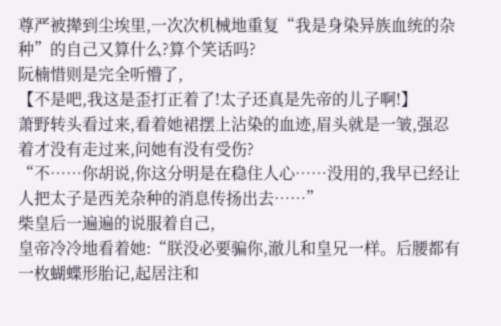尊严被撵到尘埃里,一次次机械地重复“我是身染异族血统的杂种”的自己又算什么?算个笑话吗?
阮楠惜则是完全听懵了,
【不是吧,我这是歪打正着了!太子还真是先帝的儿子啊!】
萧野转头看过来,看着她裙摆上沾染的血迹,眉头就是一皱,强忍着才没有走过来,问她有没有受伤?
“不……你胡说,你这分明是在稳住人心……没用的,我早已经让人把太子是西羌杂种的消息传扬出去……”
柴皇后一遍遍的说服着自己,
皇帝冷冷地看着她:“朕没必要骗你,澈儿和皇兄一样。后腰都有一枚蝴蝶形胎记,起居注和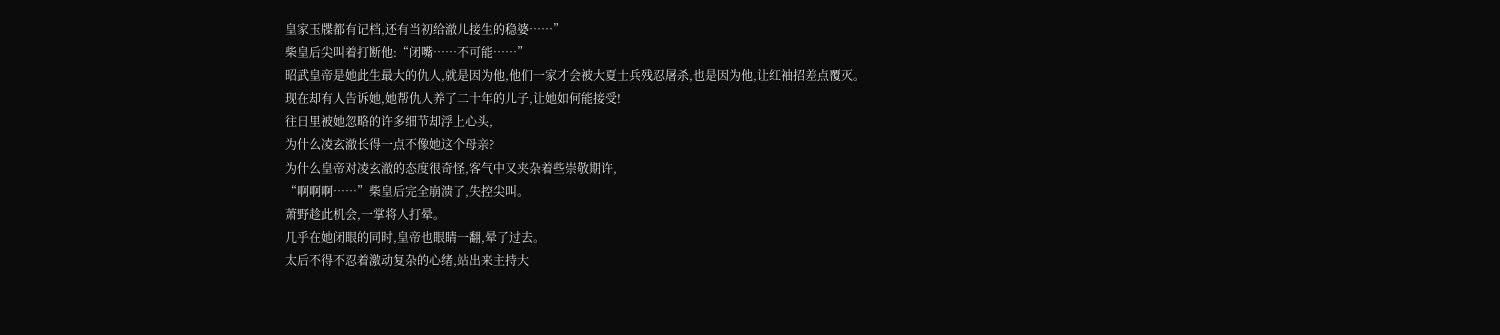皇家玉牒都有记档,还有当初给澈儿接生的稳婆……”
柴皇后尖叫着打断他:“闭嘴……不可能……”
昭武皇帝是她此生最大的仇人,就是因为他,他们一家才会被大夏士兵残忍屠杀,也是因为他,让红袖招差点覆灭。
现在却有人告诉她,她帮仇人养了二十年的儿子,让她如何能接受!
往日里被她忽略的许多细节却浮上心头,
为什么凌玄澈长得一点不像她这个母亲?
为什么皇帝对凌玄澈的态度很奇怪,客气中又夹杂着些崇敬期许,
“啊啊啊……”柴皇后完全崩溃了,失控尖叫。
萧野趁此机会,一掌将人打晕。
几乎在她闭眼的同时,皇帝也眼睛一翻,晕了过去。
太后不得不忍着激动复杂的心绪,站出来主持大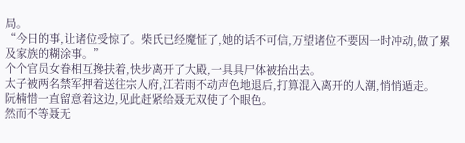局。
“今日的事,让诸位受惊了。柴氏已经魔怔了,她的话不可信,万望诸位不要因一时冲动,做了累及家族的糊涂事。”
个个官员女眷相互搀扶着,快步离开了大殿,一具具尸体被抬出去。
太子被两名禁军押着送往宗人府,江若雨不动声色地退后,打算混入离开的人潮,悄悄遁走。
阮楠惜一直留意着这边,见此赶紧给聂无双使了个眼色。
然而不等聂无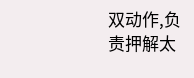双动作,负责押解太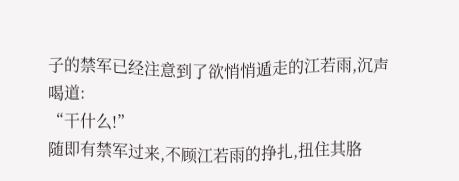子的禁军已经注意到了欲悄悄遁走的江若雨,沉声喝道:
“干什么!”
随即有禁军过来,不顾江若雨的挣扎,扭住其胳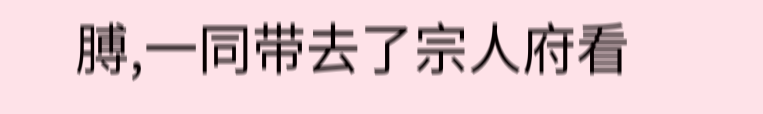膊,一同带去了宗人府看